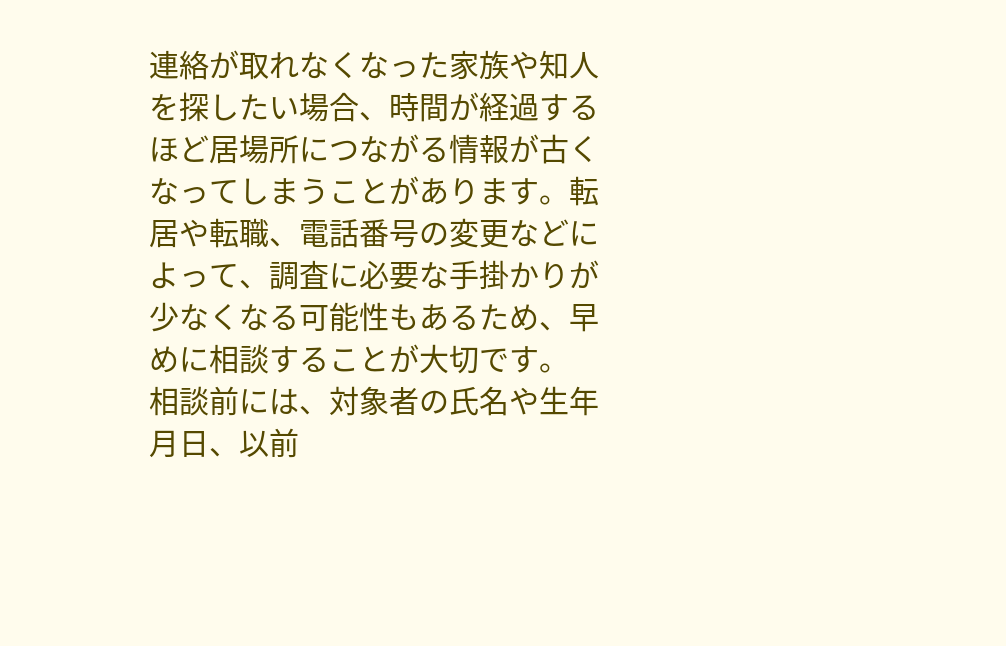連絡が取れなくなった家族や知人を探したい場合、時間が経過するほど居場所につながる情報が古くなってしまうことがあります。転居や転職、電話番号の変更などによって、調査に必要な手掛かりが少なくなる可能性もあるため、早めに相談することが大切です。
相談前には、対象者の氏名や生年月日、以前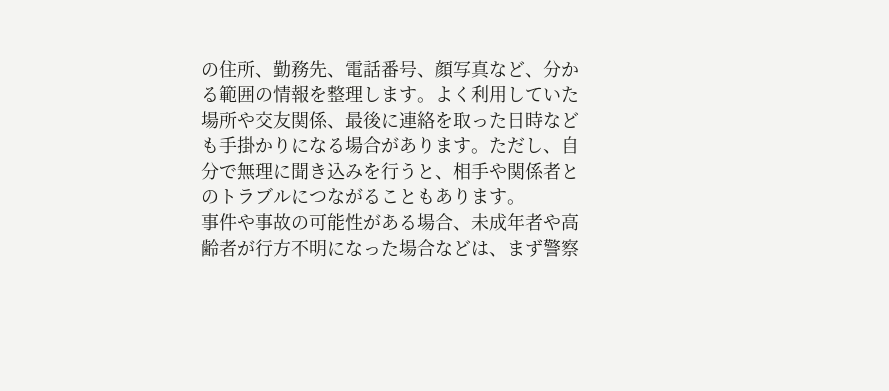の住所、勤務先、電話番号、顔写真など、分かる範囲の情報を整理します。よく利用していた場所や交友関係、最後に連絡を取った日時なども手掛かりになる場合があります。ただし、自分で無理に聞き込みを行うと、相手や関係者とのトラブルにつながることもあります。
事件や事故の可能性がある場合、未成年者や高齢者が行方不明になった場合などは、まず警察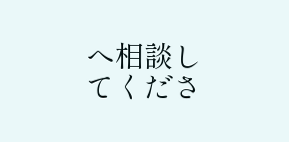へ相談してくださ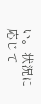い。状況に応じて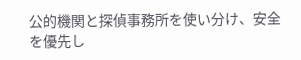公的機関と探偵事務所を使い分け、安全を優先し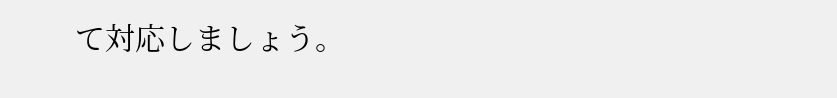て対応しましょう。